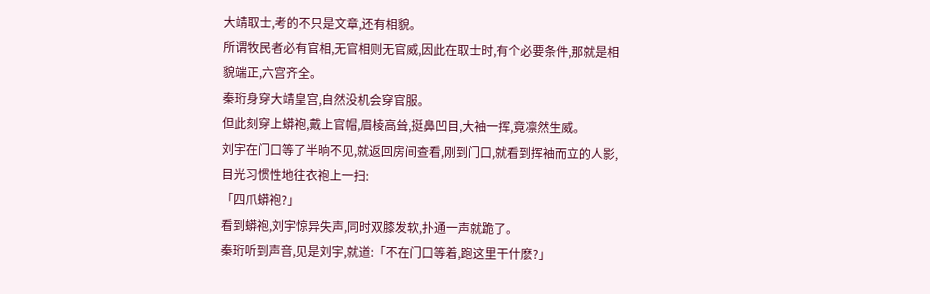大靖取士,考的不只是文章,还有相貌。
所谓牧民者必有官相,无官相则无官威,因此在取士时,有个必要条件,那就是相貌端正,六宫齐全。
秦珩身穿大靖皇宫,自然没机会穿官服。
但此刻穿上蟒袍,戴上官帽,眉棱高耸,挺鼻凹目,大袖一挥,竟凛然生威。
刘宇在门口等了半晌不见,就返回房间查看,刚到门口,就看到挥袖而立的人影,目光习惯性地往衣袍上一扫:
「四爪蟒袍?」
看到蟒袍,刘宇惊异失声,同时双膝发软,扑通一声就跪了。
秦珩听到声音,见是刘宇,就道:「不在门口等着,跑这里干什麽?」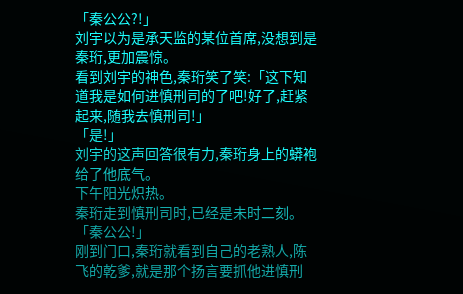「秦公公?!」
刘宇以为是承天监的某位首席,没想到是秦珩,更加震惊。
看到刘宇的神色,秦珩笑了笑:「这下知道我是如何进慎刑司的了吧!好了,赶紧起来,随我去慎刑司!」
「是!」
刘宇的这声回答很有力,秦珩身上的蟒袍给了他底气。
下午阳光炽热。
秦珩走到慎刑司时,已经是未时二刻。
「秦公公!」
刚到门口,秦珩就看到自己的老熟人,陈飞的乾爹,就是那个扬言要抓他进慎刑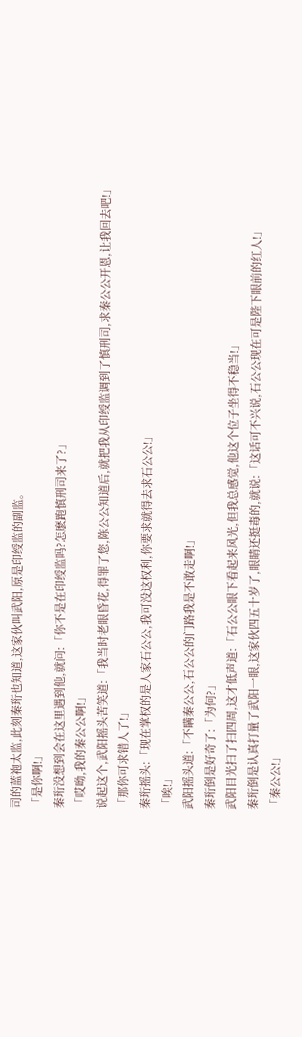司的蓝袍太监,此刻秦珩也知道,这家伙叫武阳,原是印绶监的副监。
「是你啊!」
秦珩没想到会在这里遇到他,就问:「你不是在印绶监吗?怎麽跑慎刑司来了?」
「哎呦,我的秦公公啊!」
说起这个,武阳摇头苦笑道:「我当时老眼昏花,得罪了您,陈公公知道后,就把我从印绶监调到了慎刑司,求秦公公开恩,让我回去吧!」
「那你可求错人了!」
秦珩摇头:「现在掌权的是人家石公公,我可没这权利,你要求就得去求石公公!」
「唉!」
武阳摇头道:「不瞒秦公公,石公公的门路我是不敢走啊!」
秦珩倒是好奇了:「为何?」
武阳目光扫了扫四周,这才低声道:「石公公眼下看起来风光,但我总感觉,他这个位子坐得不稳当!」
秦珩倒是认真打量了武阳一眼,这家伙四五十岁了,眼睛还挺毒的,就说:「这话可不兴说,石公公现在可是陛下眼前的红人!」
「秦公公!」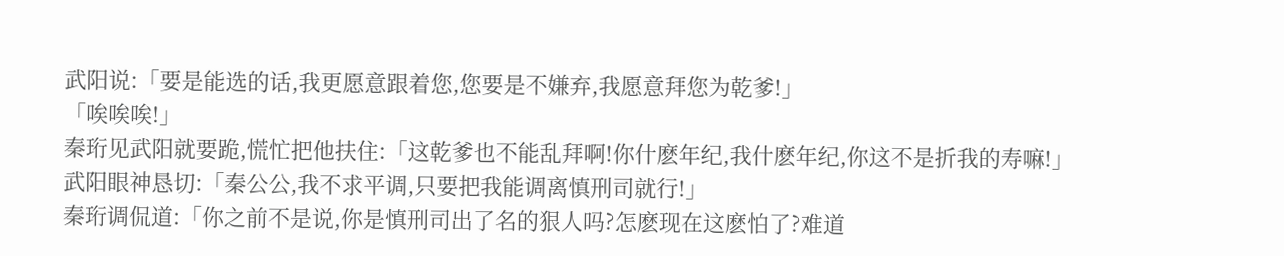武阳说:「要是能选的话,我更愿意跟着您,您要是不嫌弃,我愿意拜您为乾爹!」
「唉唉唉!」
秦珩见武阳就要跪,慌忙把他扶住:「这乾爹也不能乱拜啊!你什麽年纪,我什麽年纪,你这不是折我的寿嘛!」
武阳眼神恳切:「秦公公,我不求平调,只要把我能调离慎刑司就行!」
秦珩调侃道:「你之前不是说,你是慎刑司出了名的狠人吗?怎麽现在这麽怕了?难道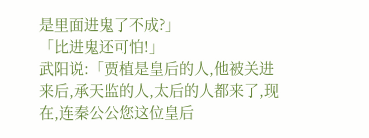是里面进鬼了不成?」
「比进鬼还可怕!」
武阳说:「贾植是皇后的人,他被关进来后,承天监的人,太后的人都来了,现在,连秦公公您这位皇后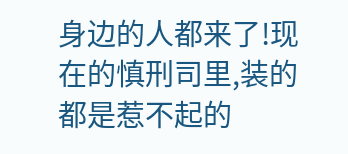身边的人都来了!现在的慎刑司里,装的都是惹不起的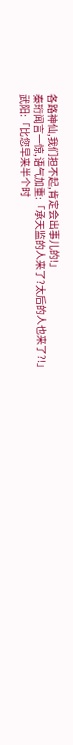各路神仙,我们担不起,肯定会出事儿的!」
秦珩闻言一惊,语气加重:「承天监的人来了?太后的人也来了?!」
武阳:「比您早来半个时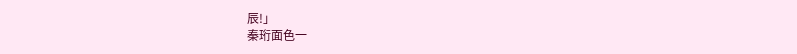辰!」
秦珩面色一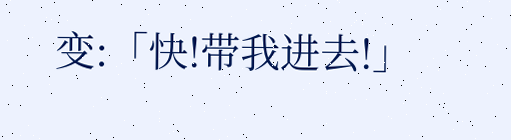变:「快!带我进去!」